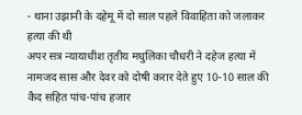- थाना उझानी के दहेमू में दो साल पहले विवाहिता को जलाकर हत्या की थी
अपर सत्र न्यायाधीश तृतीय मधुलिका चौधरी ने दहेज हत्या में नामजद सास और देवर को दोषी करार देते हुए 10-10 साल की कैद सहित पांच-पांच हजार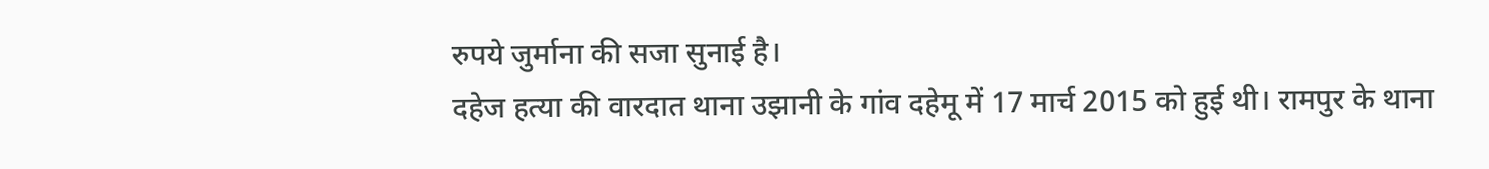रुपये जुर्माना की सजा सुनाई है।
दहेज हत्या की वारदात थाना उझानी के गांव दहेमू में 17 मार्च 2015 को हुई थी। रामपुर के थाना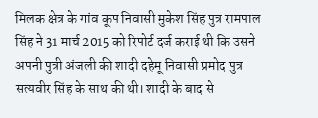मिलक क्षेत्र के गांव कूप निवासी मुकेश सिंह पुत्र रामपाल सिंह ने 31 मार्च 2015 को रिपोर्ट दर्ज कराई थी कि उसने अपनी पुत्री अंजली की शादी दहेमू निवासी प्रमोद पुत्र सत्यवीर सिंह के साथ की थी। शादी के बाद से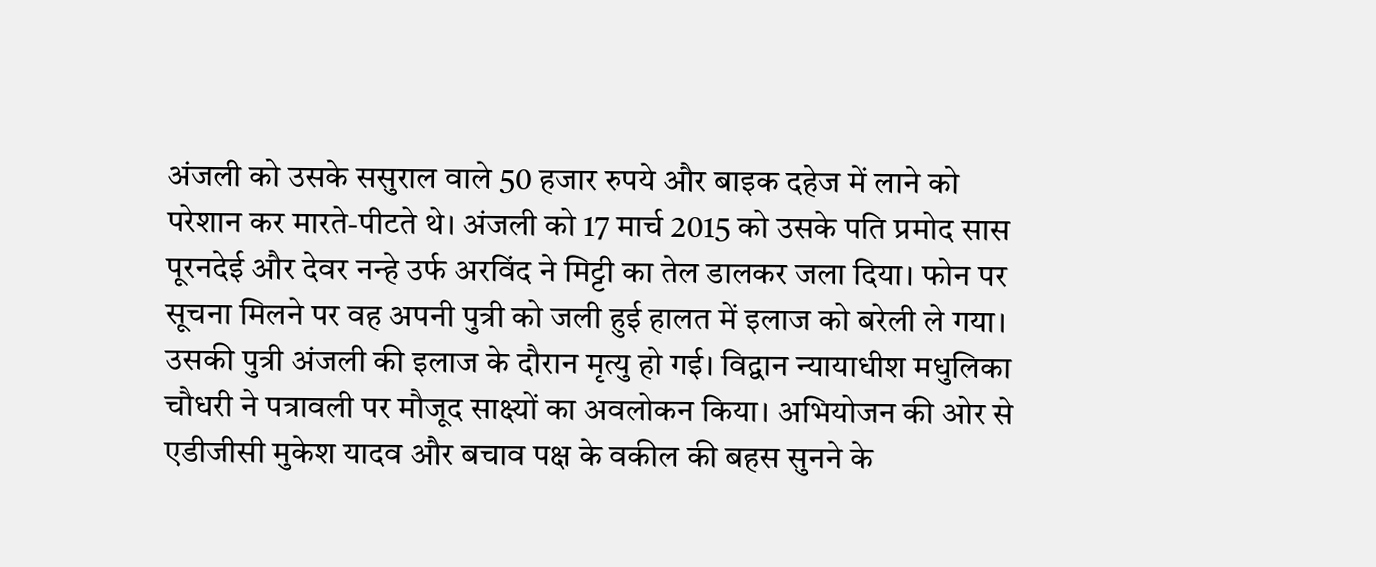अंजली को उसके ससुराल वाले 50 हजार रुपये और बाइक दहेज में लाने को परेशान कर मारते-पीटते थे। अंजली को 17 मार्च 2015 को उसके पति प्रमोद सास पूरनदेई और देवर नन्हे उर्फ अरविंद ने मिट्टी का तेल डालकर जला दिया। फोन पर सूचना मिलने पर वह अपनी पुत्री को जली हुई हालत में इलाज को बरेली ले गया। उसकी पुत्री अंजली की इलाज के दौरान मृत्यु हो गई। विद्वान न्यायाधीश मधुलिका चौधरी ने पत्रावली पर मौजूद साक्ष्यों का अवलोकन किया। अभियोजन की ओर से एडीजीसी मुकेश यादव और बचाव पक्ष के वकील की बहस सुनने के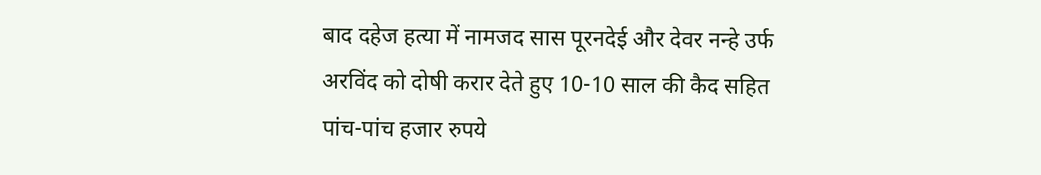बाद दहेज हत्या में नामजद सास पूरनदेई और देवर नन्हे उर्फ अरविंद को दोषी करार देते हुए 10-10 साल की कैद सहित पांच-पांच हजार रुपये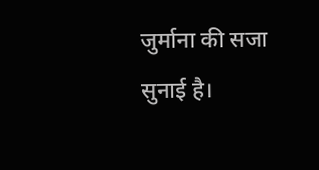जुर्माना की सजा सुनाई है।